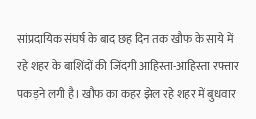सांप्रदायिक संघर्ष के बाद छह दिन तक खौफ के साये में रहे शहर के बाशिंदों की जिंदगी आहिस्ता-आहिस्ता रफ्तार पकड़ने लगी है। खौफ का कहर झेल रहे शहर में बुधवार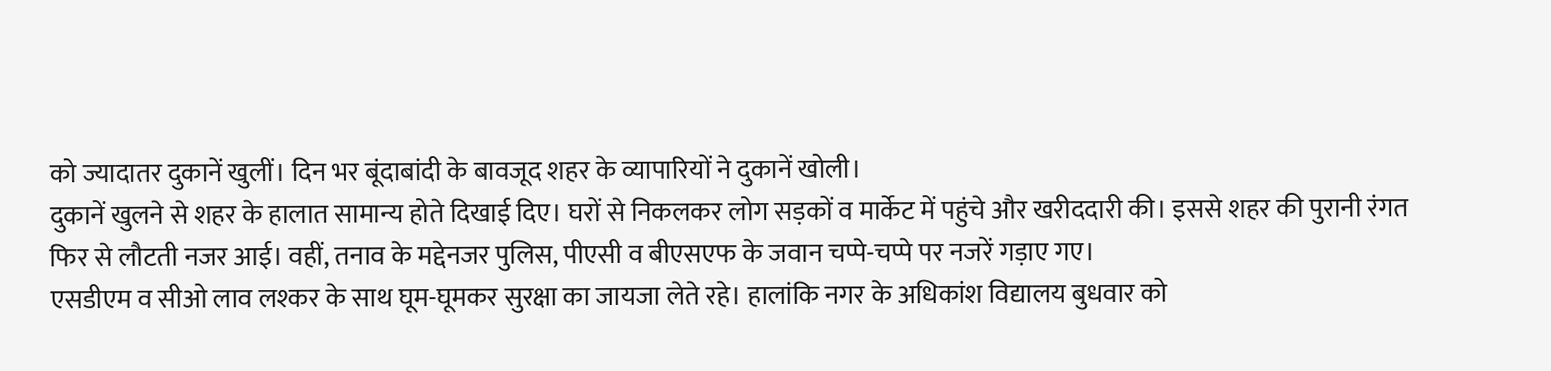को ज्यादातर दुकानें खुलीं। दिन भर बूंदाबांदी के बावजूद शहर के व्यापारियों ने दुकानें खोली।
दुकानें खुलने से शहर के हालात सामान्य होते दिखाई दिए। घरों से निकलकर लोग सड़कों व मार्केट में पहुंचे और खरीददारी की। इससे शहर की पुरानी रंगत फिर से लौटती नजर आई। वहीं, तनाव के मद्देनजर पुलिस, पीएसी व बीएसएफ के जवान चप्पे-चप्पे पर नजरें गड़ाए गए।
एसडीएम व सीओ लाव लश्कर के साथ घूम-घूमकर सुरक्षा का जायजा लेते रहे। हालांकि नगर के अधिकांश विद्यालय बुधवार को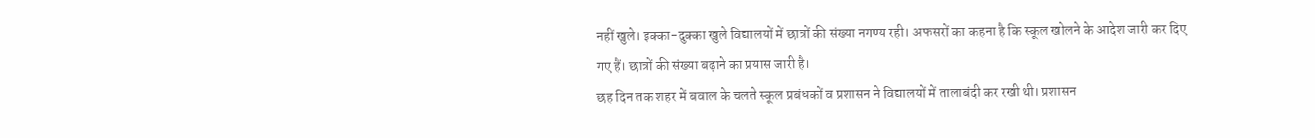नहीं खुले। इक्का-दुक्का खुले विद्यालयों में छात्रों की संख्या नगण्य रही। अफसरों का कहना है कि स्कूल खोलने के आदेश जारी कर दिए गए हैं। छात्रों की संख्या बढ़ाने का प्रयास जारी है।
छह दिन तक शहर में बवाल के चलते स्कूल प्रबंधकों व प्रशासन ने विद्यालयों में तालाबंदी कर रखी थी। प्रशासन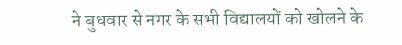ने बुधवार से नगर के सभी विद्यालयों को खोलने के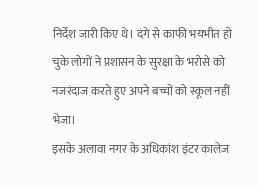निर्देश जारी किए थे। दंगे से काफी भयभीत हो चुके लोगों ने प्रशासन के सुरक्षा के भरोसे को नजरंदाज करते हुए अपने बच्चों को स्कूल नहीं भेजा।
इसके अलावा नगर के अधिकांश इंटर कालेज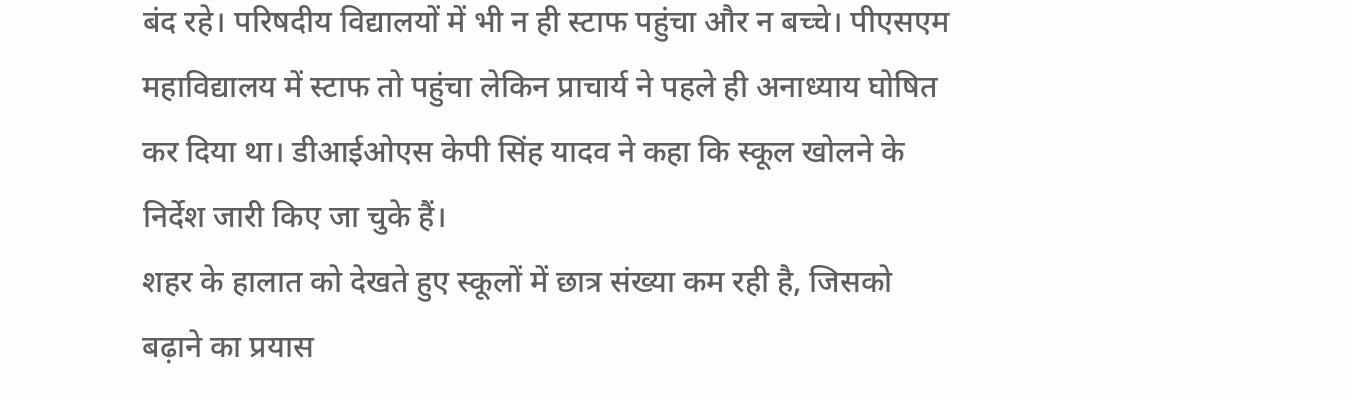बंद रहे। परिषदीय विद्यालयों में भी न ही स्टाफ पहुंचा और न बच्चे। पीएसएम महाविद्यालय में स्टाफ तो पहुंचा लेकिन प्राचार्य ने पहले ही अनाध्याय घोषित कर दिया था। डीआईओएस केपी सिंह यादव ने कहा कि स्कूल खोलने के निर्देश जारी किए जा चुके हैं।
शहर के हालात को देखते हुए स्कूलों में छात्र संख्या कम रही है, जिसको बढ़ाने का प्रयास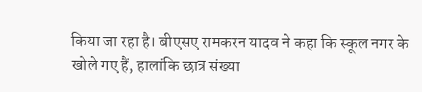किया जा रहा है। बीएसए रामकरन यादव ने कहा कि स्कूल नगर के खोले गए हैं, हालांकि छात्र संख्या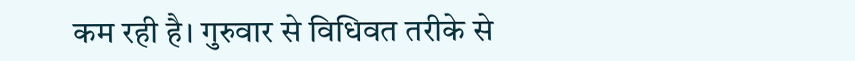कम रही है। गुरुवार से विधिवत तरीके से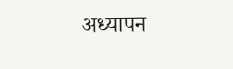अध्यापन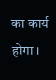का कार्य होगा।